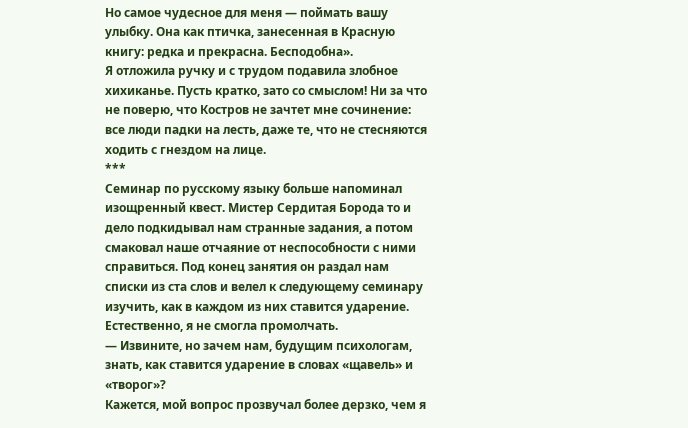Но самое чудесное для меня — поймать вашу улыбку. Она как птичка, занесенная в Красную книгу: редка и прекрасна. Бесподобна».
Я отложила ручку и с трудом подавила злобное хихиканье. Пусть кратко, зато со смыслом! Ни за что не поверю, что Костров не зачтет мне сочинение: все люди падки на лесть, даже те, что не стесняются ходить с гнездом на лице.
***
Семинар по русскому языку больше напоминал изощренный квест. Мистер Сердитая Борода то и дело подкидывал нам странные задания, а потом смаковал наше отчаяние от неспособности с ними справиться. Под конец занятия он раздал нам списки из ста слов и велел к следующему семинару изучить, как в каждом из них ставится ударение.
Естественно, я не смогла промолчать.
— Извините, но зачем нам, будущим психологам, знать, как ставится ударение в словах «щавель» и «творог»?
Кажется, мой вопрос прозвучал более дерзко, чем я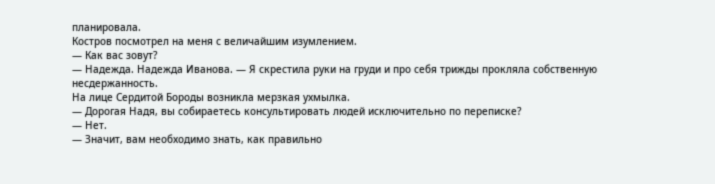планировала.
Костров посмотрел на меня с величайшим изумлением.
— Как вас зовут?
— Надежда. Надежда Иванова. — Я скрестила руки на груди и про себя трижды прокляла собственную несдержанность.
На лице Сердитой Бороды возникла мерзкая ухмылка.
— Дорогая Надя, вы собираетесь консультировать людей исключительно по переписке?
— Нет.
— Значит, вам необходимо знать, как правильно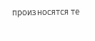произносятся те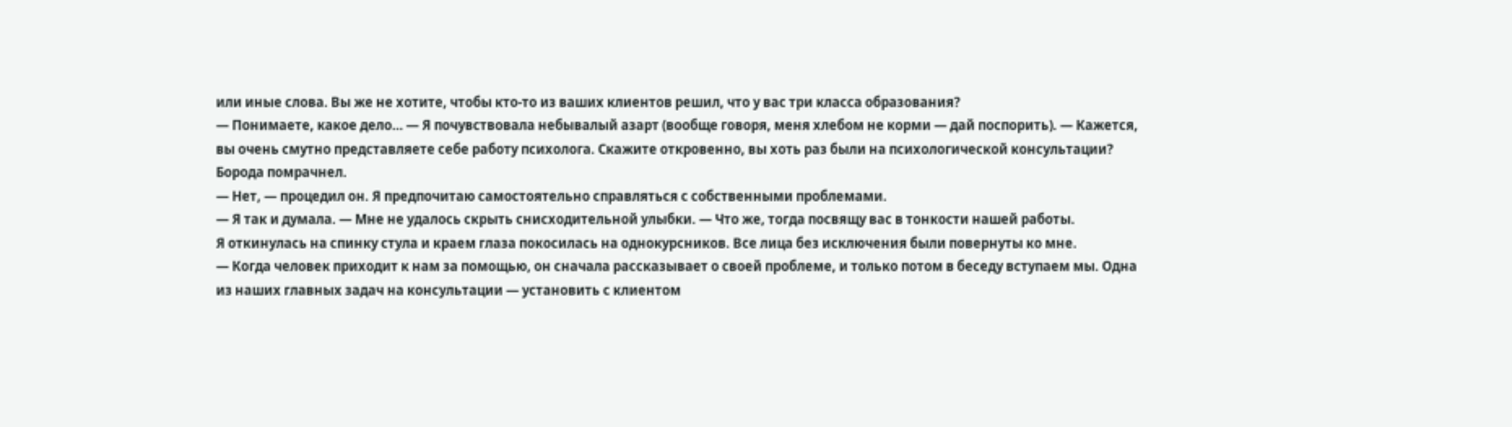или иные слова. Вы же не хотите, чтобы кто-то из ваших клиентов решил, что у вас три класса образования?
— Понимаете, какое дело… — Я почувствовала небывалый азарт (вообще говоря, меня хлебом не корми — дай поспорить). — Кажется, вы очень смутно представляете себе работу психолога. Скажите откровенно, вы хоть раз были на психологической консультации?
Борода помрачнел.
— Нет, — процедил он. Я предпочитаю самостоятельно справляться с собственными проблемами.
— Я так и думала. — Мне не удалось скрыть снисходительной улыбки. — Что же, тогда посвящу вас в тонкости нашей работы.
Я откинулась на спинку стула и краем глаза покосилась на однокурсников. Все лица без исключения были повернуты ко мне.
— Когда человек приходит к нам за помощью, он сначала рассказывает о своей проблеме, и только потом в беседу вступаем мы. Одна из наших главных задач на консультации — установить с клиентом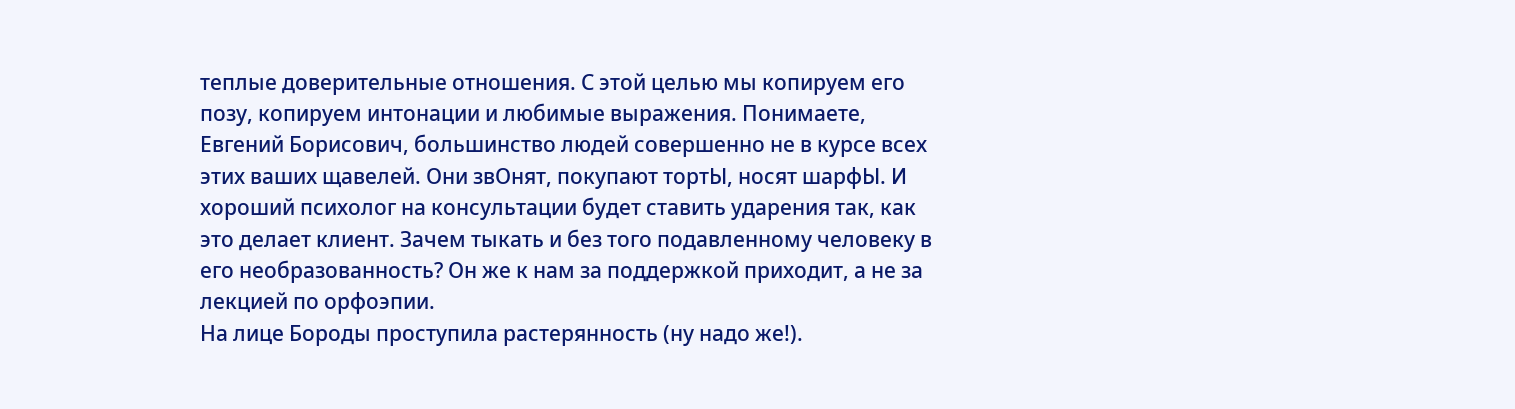теплые доверительные отношения. С этой целью мы копируем его позу, копируем интонации и любимые выражения. Понимаете, Евгений Борисович, большинство людей совершенно не в курсе всех этих ваших щавелей. Они звОнят, покупают тортЫ, носят шарфЫ. И хороший психолог на консультации будет ставить ударения так, как это делает клиент. Зачем тыкать и без того подавленному человеку в его необразованность? Он же к нам за поддержкой приходит, а не за лекцией по орфоэпии.
На лице Бороды проступила растерянность (ну надо же!).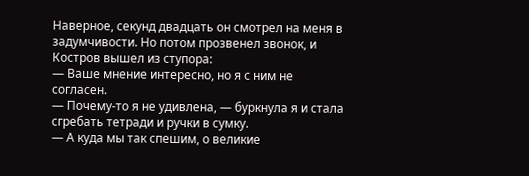Наверное, секунд двадцать он смотрел на меня в задумчивости. Но потом прозвенел звонок, и Костров вышел из ступора:
— Ваше мнение интересно, но я с ним не согласен.
— Почему-то я не удивлена, — буркнула я и стала сгребать тетради и ручки в сумку.
— А куда мы так спешим, о великие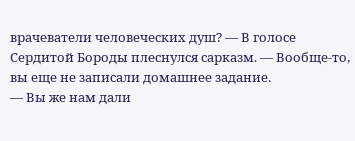врачеватели человеческих душ? — В голосе Сердитой Бороды плеснулся сарказм. — Вообще-то, вы еще не записали домашнее задание.
— Вы же нам дали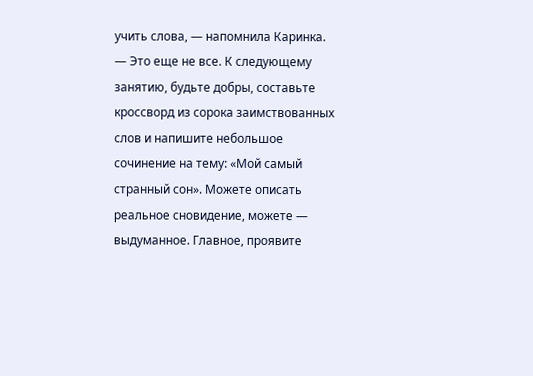учить слова, — напомнила Каринка.
— Это еще не все. К следующему занятию, будьте добры, составьте кроссворд из сорока заимствованных слов и напишите небольшое сочинение на тему: «Мой самый странный сон». Можете описать реальное сновидение, можете — выдуманное. Главное, проявите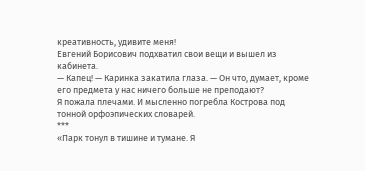креативность, удивите меня!
Евгений Борисович подхватил свои вещи и вышел из кабинета.
— Капец! — Каринка закатила глаза. — Он что, думает, кроме его предмета у нас ничего больше не преподают?
Я пожала плечами. И мысленно погребла Кострова под тонной орфоэпических словарей.
***
«Парк тонул в тишине и тумане. Я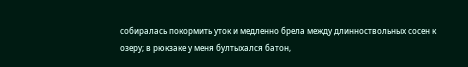собиралась покормить уток и медленно брела между длинноствольных сосен к озеру; в рюкзаке у меня бултыхался батон,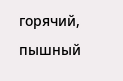горячий, пышный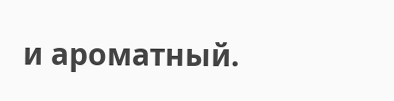и ароматный.